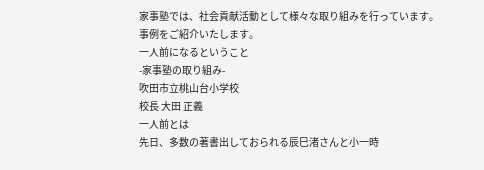家事塾では、社会貢献活動として様々な取り組みを行っています。
事例をご紹介いたします。
一人前になるということ
-家事塾の取り組み-
吹田市立桃山台小学校
校長 大田 正義
一人前とは
先日、多数の著書出しておられる辰巳渚さんと小一時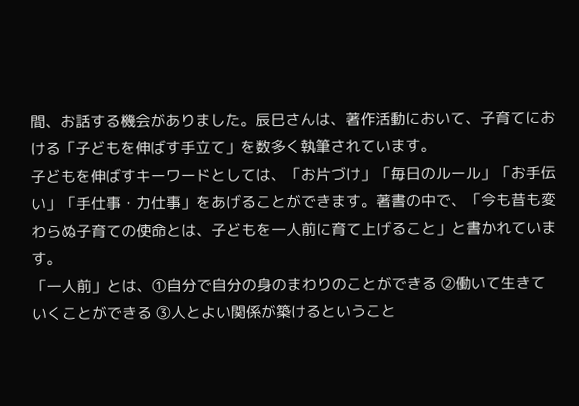間、お話する機会がありました。辰巳さんは、著作活動において、子育てにおける「子どもを伸ばす手立て」を数多く執筆されています。
子どもを伸ばすキーワードとしては、「お片づけ」「毎日のルール」「お手伝い」「手仕事・力仕事」をあげることができます。著書の中で、「今も昔も変わらぬ子育ての使命とは、子どもを一人前に育て上げること」と書かれています。
「一人前」とは、①自分で自分の身のまわりのことができる ②働いて生きていくことができる ③人とよい関係が築けるということ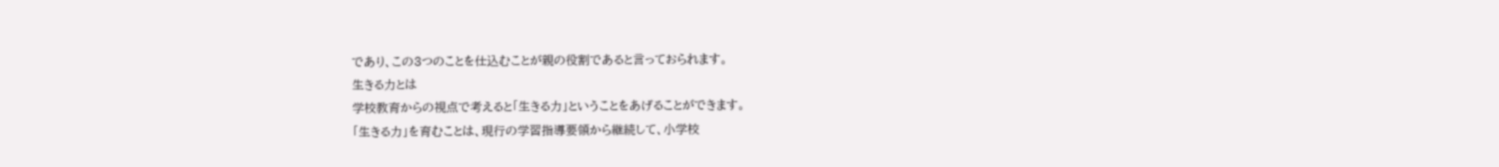であり、この3つのことを仕込むことが親の役割であると言っておられます。
生きる力とは
学校教育からの視点で考えると「生きる力」ということをあげることができます。
「生きる力」を育むことは、現行の学習指導要領から継続して、小学校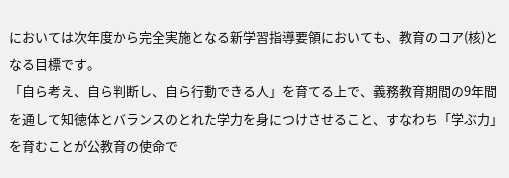においては次年度から完全実施となる新学習指導要領においても、教育のコア(核)となる目標です。
「自ら考え、自ら判断し、自ら行動できる人」を育てる上で、義務教育期間の9年間を通して知徳体とバランスのとれた学力を身につけさせること、すなわち「学ぶ力」を育むことが公教育の使命で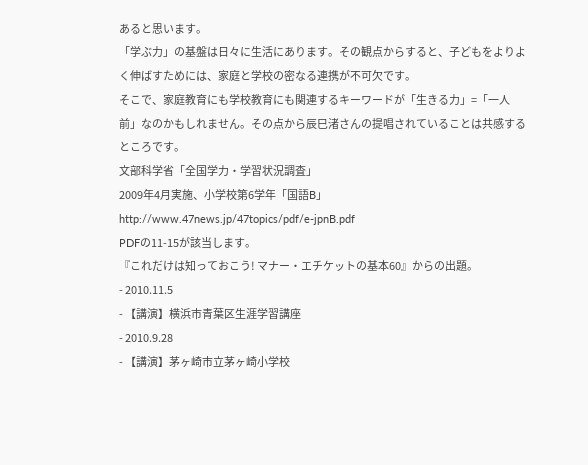あると思います。
「学ぶ力」の基盤は日々に生活にあります。その観点からすると、子どもをよりよく伸ばすためには、家庭と学校の密なる連携が不可欠です。
そこで、家庭教育にも学校教育にも関連するキーワードが「生きる力」=「一人前」なのかもしれません。その点から辰巳渚さんの提唱されていることは共感するところです。
文部科学省「全国学力・学習状況調査」
2009年4月実施、小学校第6学年「国語B」
http://www.47news.jp/47topics/pdf/e-jpnB.pdf
PDFの11-15が該当します。
『これだけは知っておこう! マナー・エチケットの基本60』からの出題。
- 2010.11.5
- 【講演】横浜市青葉区生涯学習講座
- 2010.9.28
- 【講演】茅ヶ崎市立茅ヶ崎小学校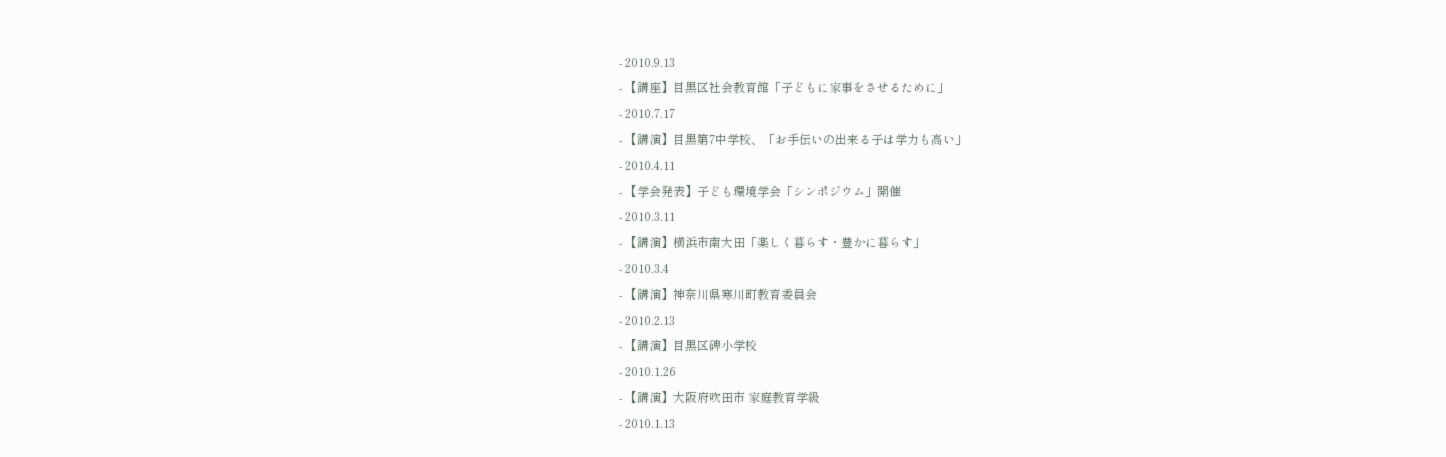- 2010.9.13
- 【講座】目黒区社会教育館「子どもに家事をさせるために」
- 2010.7.17
- 【講演】目黒第7中学校、「お手伝いの出来る子は学力も高い」
- 2010.4.11
- 【学会発表】子ども環境学会「シンポジウム」開催
- 2010.3.11
- 【講演】横浜市南大田「楽しく暮らす・豊かに暮らす」
- 2010.3.4
- 【講演】神奈川県寒川町教育委員会
- 2010.2.13
- 【講演】目黒区碑小学校
- 2010.1.26
- 【講演】大阪府吹田市 家庭教育学級
- 2010.1.13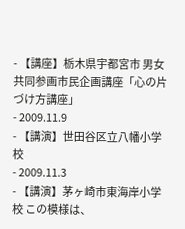- 【講座】栃木県宇都宮市 男女共同参画市民企画講座「心の片づけ方講座」
- 2009.11.9
- 【講演】世田谷区立八幡小学校
- 2009.11.3
- 【講演】茅ヶ崎市東海岸小学校 この模様は、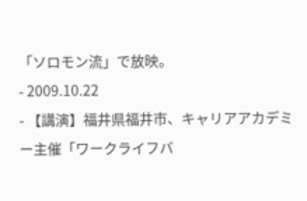「ソロモン流」で放映。
- 2009.10.22
- 【講演】福井県福井市、キャリアアカデミー主催「ワークライフバ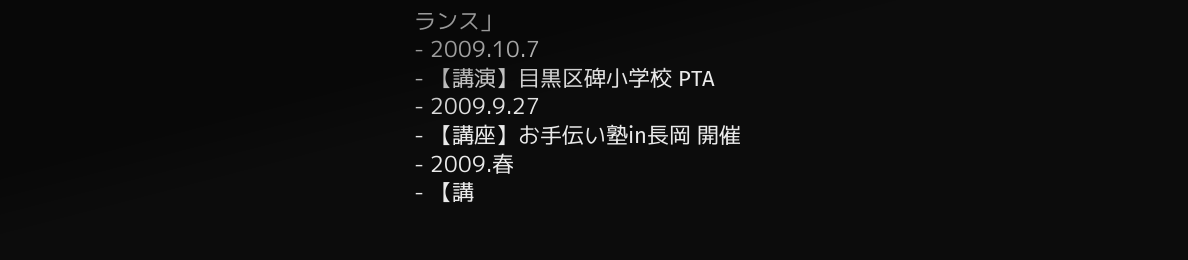ランス」
- 2009.10.7
- 【講演】目黒区碑小学校 PTA
- 2009.9.27
- 【講座】お手伝い塾in長岡 開催
- 2009.春
- 【講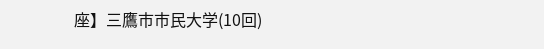座】三鷹市市民大学(10回)